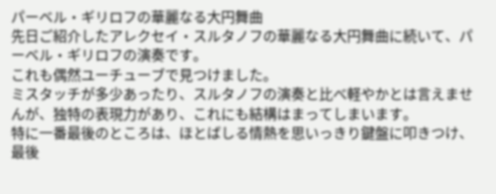パーベル・ギリロフの華麗なる大円舞曲
先日ご紹介したアレクセイ・スルタノフの華麗なる大円舞曲に続いて、パーベル・ギリロフの演奏です。
これも偶然ユーチューブで見つけました。
ミスタッチが多少あったり、スルタノフの演奏と比べ軽やかとは言えませんが、独特の表現力があり、これにも結構はまってしまいます。
特に一番最後のところは、ほとばしる情熱を思いっきり鍵盤に叩きつけ、最後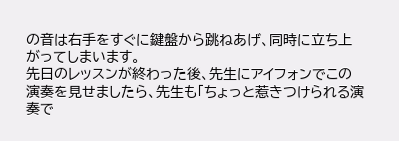の音は右手をすぐに鍵盤から跳ねあげ、同時に立ち上がってしまいます。
先日のレッスンが終わった後、先生にアイフォンでこの演奏を見せましたら、先生も「ちょっと惹きつけられる演奏で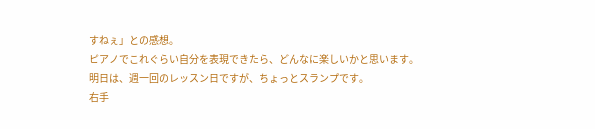すねぇ」との感想。
ピアノでこれぐらい自分を表現できたら、どんなに楽しいかと思います。
明日は、週一回のレッスン日ですが、ちょっとスランプです。
右手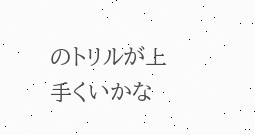のトリルが上手くいかな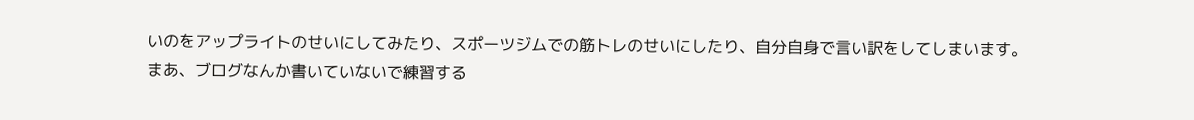いのをアップライトのせいにしてみたり、スポーツジムでの筋トレのせいにしたり、自分自身で言い訳をしてしまいます。
まあ、ブログなんか書いていないで練習する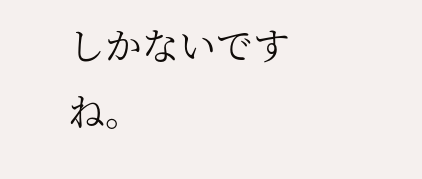しかないですね。